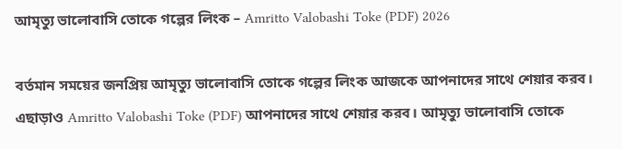আমৃত্যু ভালোবাসি তোকে গল্পের লিংক – Amritto Valobashi Toke (PDF) 2026

বর্তমান সময়ের জনপ্রিয় আমৃত্যু ভালোবাসি তোকে গল্পের লিংক আজকে আপনাদের সাথে শেয়ার করব। এছাড়াও Amritto Valobashi Toke (PDF) আপনাদের সাথে শেয়ার করব। আমৃত্যু ভালোবাসি তোকে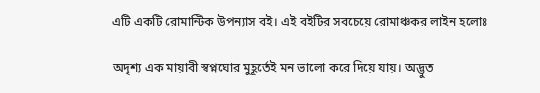এটি একটি রোমান্টিক উপন্যাস বই। এই বইটির সবচেয়ে রোমাঞ্চকর লাইন হলোঃ

অদৃশ্য এক মায়াবী স্বপ্নঘোর মুহূর্তেই মন ভালো করে দিয়ে যায়। অদ্ভুত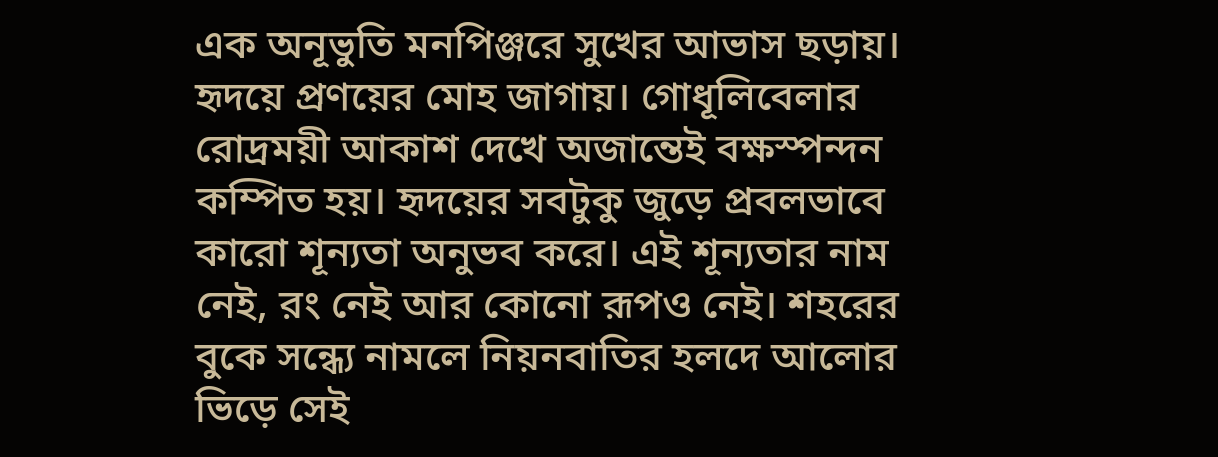এক অনূভুতি মনপিঞ্জরে সুখের আভাস ছড়ায়। হৃদয়ে প্রণয়ের মোহ জাগায়। গোধূলিবেলার রোদ্রময়ী আকাশ দেখে অজান্তেই বক্ষস্পন্দন কম্পিত হয়। হৃদয়ের সবটুকু জুড়ে প্রবলভাবে কারো শূন্যতা অনুভব করে। এই শূন্যতার নাম নেই, রং নেই আর কোনো রূপও নেই। শহরের বুকে সন্ধ্যে নামলে নিয়নবাতির হলদে আলোর ভিড়ে সেই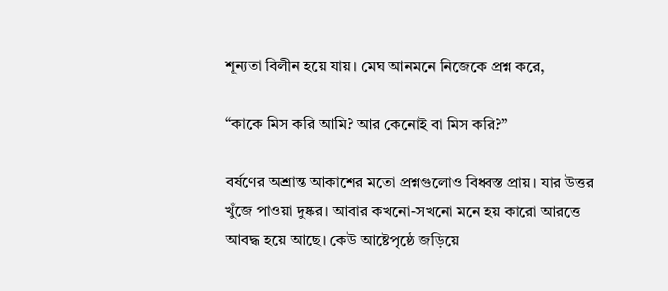শূন্যতা বিলীন হয়ে যায়। মেঘ আনমনে নিজেকে প্রশ্ন করে,

“কাকে মিস করি আমি? আর কেনোই বা মিস করি?”

বর্ষণের অশ্রান্ত আকাশের মতো প্রশ্নগুলোও বিধ্বস্ত প্রায়। যার উত্তর খুঁজে পাওয়া দুষ্কর। আবার কখনো-সখনো মনে হয় কারো আরত্তে আবদ্ধ হয়ে আছে। কেউ আষ্টেপৃষ্ঠে জড়িয়ে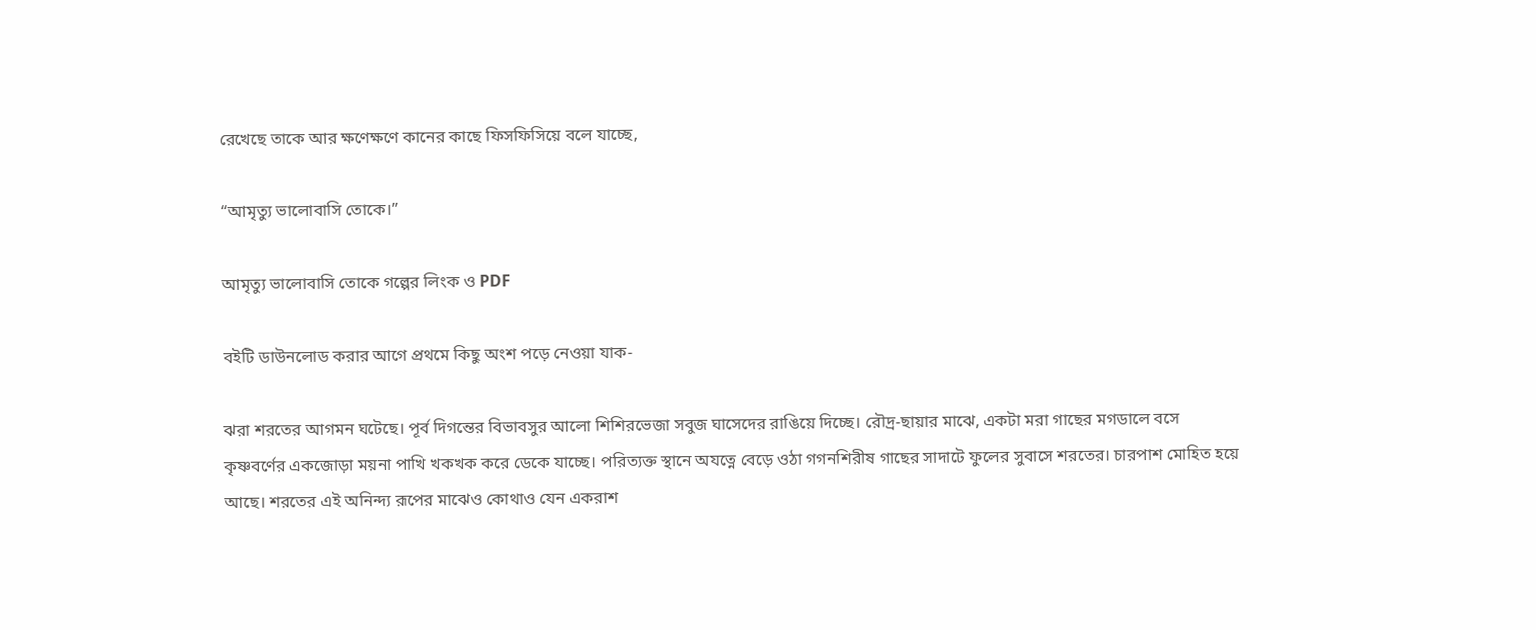রেখেছে তাকে আর ক্ষণেক্ষণে কানের কাছে ফিসফিসিয়ে বলে যাচ্ছে,

“আমৃত্যু ভালোবাসি তোকে।”

আমৃত্যু ভালোবাসি তোকে গল্পের লিংক ও PDF

বইটি ডাউনলোড করার আগে প্রথমে কিছু অংশ পড়ে নেওয়া যাক-

ঝরা শরতের আগমন ঘটেছে। পূর্ব দিগন্তের বিভাবসুর আলো শিশিরভেজা সবুজ ঘাসেদের রাঙিয়ে দিচ্ছে। রৌদ্র-ছায়ার মাঝে, একটা মরা গাছের মগডালে বসে কৃষ্ণবর্ণের একজোড়া ময়না পাখি খকখক করে ডেকে যাচ্ছে। পরিত্যক্ত স্থানে অযত্নে বেড়ে ওঠা গগনশিরীষ গাছের সাদাটে ফুলের সুবাসে শরতের। চারপাশ মোহিত হয়ে আছে। শরতের এই অনিন্দ্য রূপের মাঝেও কোথাও যেন একরাশ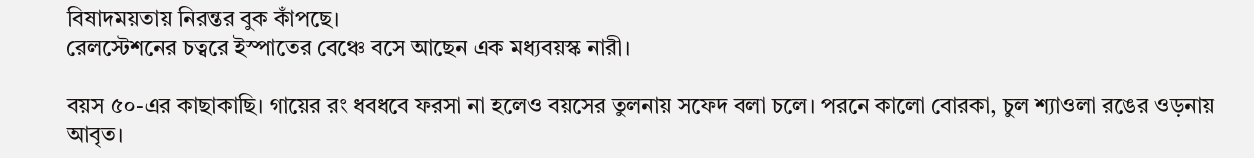বিষাদময়তায় নিরন্তর বুক কাঁপছে।
রেলস্টেশনের চত্বরে ইস্পাতের বেঞ্চে বসে আছেন এক মধ্যবয়স্ক নারী।

বয়স ৫০-এর কাছাকাছি। গায়ের রং ধবধবে ফরসা না হলেও বয়সের তুলনায় সফেদ বলা চলে। পরনে কালো বোরকা, চুল শ্যাওলা রঙের ওড়নায় আবৃত।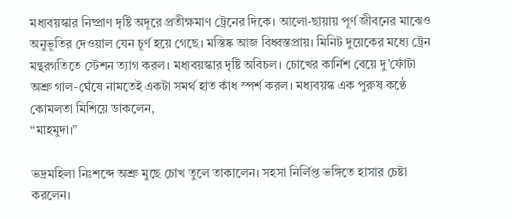মধ্যবয়স্কার নিষ্প্রাণ দৃষ্টি অদূরে প্রতীক্ষমাণ ট্রেনের দিকে। আলো-ছায়ায় পূর্ণ জীবনের মাঝেও অনুভূতির দেওয়াল যেন চূর্ণ হয়ে গেছে। মস্তিষ্ক আজ বিধ্বস্তপ্রায়। মিনিট দুয়েকের মধ্যে ট্রেন মন্থরগতিতে স্টেশন ত্যাগ করল। মধ্যবয়স্কার দৃষ্টি অবিচল। চোখের কার্নিশ বেয়ে দু’ফোঁটা অশ্রু গাল-ঘেঁষে নামতেই একটা সমর্থ হাত কাঁধ স্পর্শ করল। মধ্যবয়স্ক এক পুরুষ কণ্ঠে কোমলতা মিশিয়ে ডাকলেন,
“মাহমুদা।”

ভদ্রমহিলা নিঃশব্দে অশ্রু মুছে চোখ তুলে তাকালেন। সহসা নির্লিপ্ত ভঙ্গিতে হাসার চেষ্টা করলেন।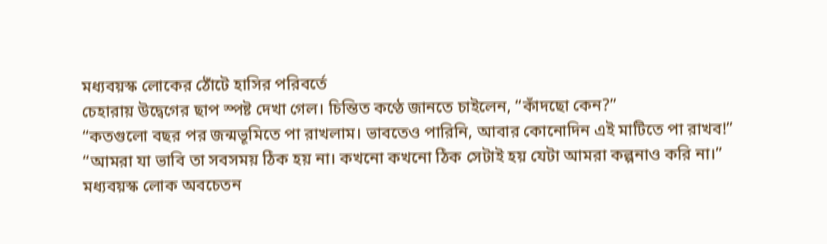মধ্যবয়স্ক লোকের ঠোঁটে হাসির পরিবর্তে
চেহারায় উদ্বেগের ছাপ স্পষ্ট দেখা গেল। চিন্তিত কণ্ঠে জানতে চাইলেন, “কাঁদছো কেন?”
“কতগুলো বছর পর জন্মভূমিতে পা রাখলাম। ভাবতেও পারিনি, আবার কোনোদিন এই মাটিতে পা রাখব!”
“আমরা যা ভাবি তা সবসময় ঠিক হয় না। কখনো কখনো ঠিক সেটাই হয় যেটা আমরা কল্পনাও করি না।”
মধ্যবয়স্ক লোক অবচেতন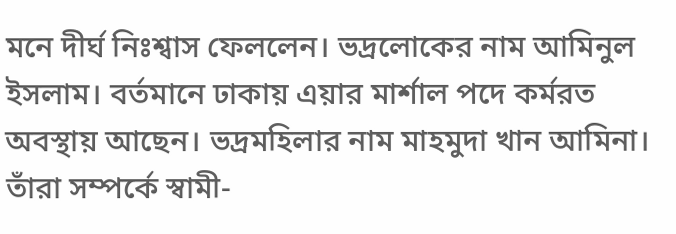মনে দীর্ঘ নিঃশ্বাস ফেললেন। ভদ্রলোকের নাম আমিনুল ইসলাম। বর্তমানে ঢাকায় এয়ার মার্শাল পদে কর্মরত অবস্থায় আছেন। ভদ্রমহিলার নাম মাহমুদা খান আমিনা। তাঁরা সম্পর্কে স্বামী-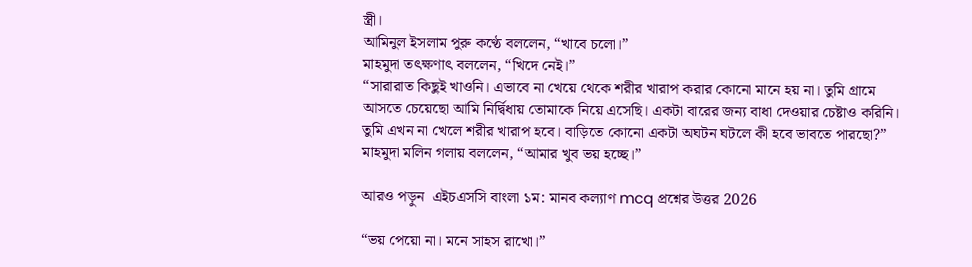স্ত্রী।
আমিনুল ইসলাম পুরু কণ্ঠে বললেন, “খাবে চলো।”
মাহমুদা তৎক্ষণাৎ বললেন, “খিদে নেই।”
“সারারাত কিছুই খাওনি। এভাবে না খেয়ে থেকে শরীর খারাপ করার কোনো মানে হয় না। তুমি গ্রামে আসতে চেয়েছো আমি নির্দ্বিধায় তোমাকে নিয়ে এসেছি। একটা বারের জন্য বাধা দেওয়ার চেষ্টাও করিনি। তুমি এখন না খেলে শরীর খারাপ হবে। বাড়িতে কোনো একটা অঘটন ঘটলে কী হবে ভাবতে পারছো?”
মাহমুদা মলিন গলায় বললেন, “আমার খুব ভয় হচ্ছে।”

আরও পড়ুন  এইচএসসি বাংলা ১ম: মানব কল্যাণ mcq প্রশ্নের উত্তর 2026

“ভয় পেয়ো না। মনে সাহস রাখো।”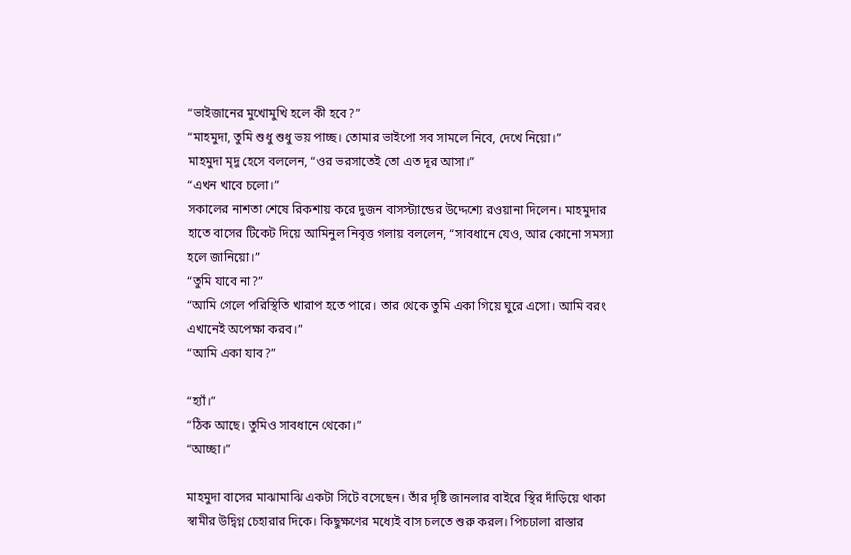“ভাইজানের মুখোমুখি হলে কী হবে?”
“মাহমুদা, তুমি শুধু শুধু ভয় পাচ্ছ। তোমার ভাইপো সব সামলে নিবে, দেখে নিয়ো।”
মাহমুদা মৃদু হেসে বললেন, “ওর ভরসাতেই তো এত দূর আসা।”
“এখন খাবে চলো।”
সকালের নাশতা শেষে রিকশায় করে দুজন বাসস্ট্যান্ডের উদ্দেশ্যে রওয়ানা দিলেন। মাহমুদার হাতে বাসের টিকেট দিয়ে আমিনুল নিবৃত্ত গলায় বললেন, “সাবধানে যেও, আর কোনো সমস্যা হলে জানিয়ো।”
“তুমি যাবে না?”
“আমি গেলে পরিস্থিতি খারাপ হতে পারে। তার থেকে তুমি একা গিয়ে ঘুরে এসো। আমি বরং এখানেই অপেক্ষা করব।”
“আমি একা যাব?”

“হ্যাঁ।”
“ঠিক আছে। তুমিও সাবধানে থেকো।”
“আচ্ছা।”

মাহমুদা বাসের মাঝামাঝি একটা সিটে বসেছেন। তাঁর দৃষ্টি জানলার বাইরে স্থির দাঁড়িয়ে থাকা স্বামীর উদ্বিগ্ন চেহারার দিকে। কিছুক্ষণের মধ্যেই বাস চলতে শুরু করল। পিচঢালা রাস্তার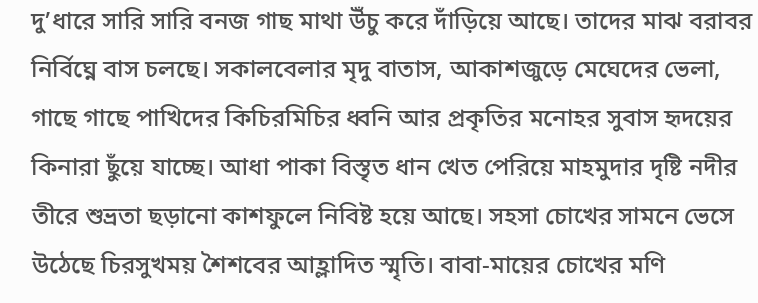দু’ধারে সারি সারি বনজ গাছ মাথা উঁচু করে দাঁড়িয়ে আছে। তাদের মাঝ বরাবর নির্বিঘ্নে বাস চলছে। সকালবেলার মৃদু বাতাস, আকাশজুড়ে মেঘেদের ভেলা, গাছে গাছে পাখিদের কিচিরমিচির ধ্বনি আর প্রকৃতির মনোহর সুবাস হৃদয়ের কিনারা ছুঁয়ে যাচ্ছে। আধা পাকা বিস্তৃত ধান খেত পেরিয়ে মাহমুদার দৃষ্টি নদীর তীরে শুভ্রতা ছড়ানো কাশফুলে নিবিষ্ট হয়ে আছে। সহসা চোখের সামনে ভেসে উঠেছে চিরসুখময় শৈশবের আহ্লাদিত স্মৃতি। বাবা-মায়ের চোখের মণি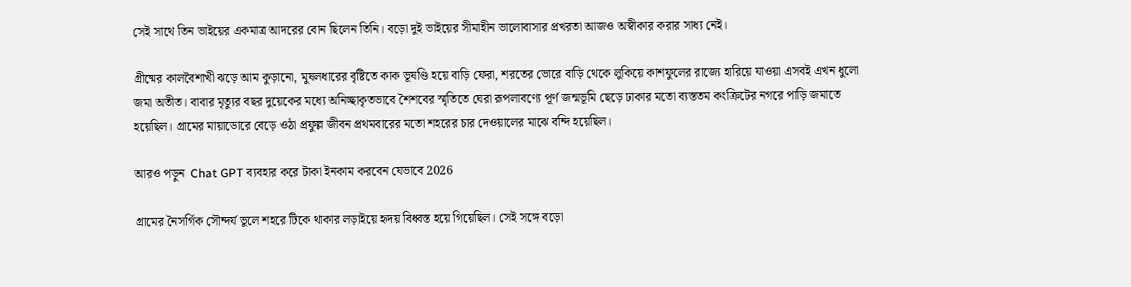সেই সাথে তিন ভাইয়ের একমাত্র আদরের বোন ছিলেন তিনি। বড়ো দুই ভাইয়ের সীমাহীন ভালোবাসার প্রখরতা আজও অস্বীকার করার সাধ্য নেই।

গ্রীষ্মের কালবৈশাখী ঝড়ে আম কুড়ানো, মুষলধারের বৃষ্টিতে কাক ভূষণ্ডি হয়ে বাড়ি ফেরা, শরতের ভোরে বাড়ি থেকে লুকিয়ে কাশফুলের রাজ্যে হারিয়ে যাওয়া এসবই এখন ধুলো জমা অতীত। বাবার মৃত্যুর বছর দুয়েকের মধ্যে অনিচ্ছাকৃতভাবে শৈশবের স্মৃতিতে ঘেরা রূপলাবণ্যে পূর্ণ জন্মভূমি ছেড়ে ঢাকার মতো ব্যস্ততম কংক্রিটের নগরে পাড়ি জমাতে হয়েছিল। গ্রামের মায়াডোরে বেড়ে ওঠা প্রফুল্ল জীবন প্রথমবারের মতো শহরের চার দেওয়ালের মাঝে বন্দি হয়েছিল।

আরও পড়ুন  Chat GPT ব্যবহার করে টাকা ইনকাম করবেন যেভাবে 2026

গ্রামের নৈসর্গিক সৌন্দর্য ভুলে শহরে টিকে থাকার লড়াইয়ে হৃদয় বিধ্বস্ত হয়ে গিয়েছিল। সেই সঙ্গে বড়ো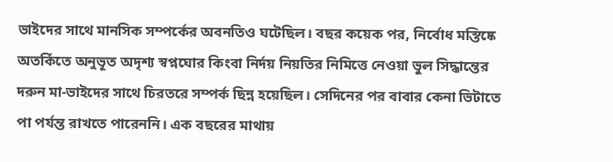ভাইদের সাথে মানসিক সম্পর্কের অবনতিও ঘটেছিল। বছর কয়েক পর, নির্বোধ মস্তিষ্কে অতর্কিতে অনুভূত অদৃশ্য স্বপ্নঘোর কিংবা নির্দয় নিয়তির নিমিত্তে নেওয়া ভুল সিদ্ধান্তের দরুন মা-ভাইদের সাথে চিরতরে সম্পর্ক ছিন্ন হয়েছিল। সেদিনের পর বাবার কেনা ভিটাতে পা পর্যন্ত রাখতে পারেননি। এক বছরের মাথায়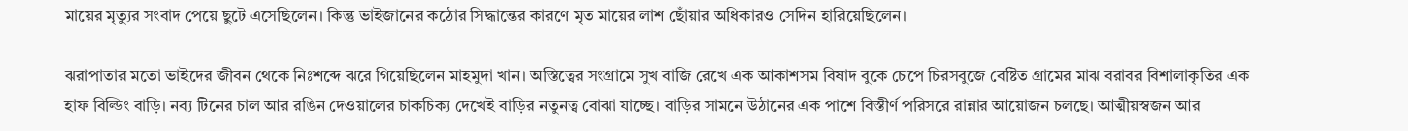মায়ের মৃত্যুর সংবাদ পেয়ে ছুটে এসেছিলেন। কিন্তু ভাইজানের কঠোর সিদ্ধান্তের কারণে মৃত মায়ের লাশ ছোঁয়ার অধিকারও সেদিন হারিয়েছিলেন।

ঝরাপাতার মতো ভাইদের জীবন থেকে নিঃশব্দে ঝরে গিয়েছিলেন মাহমুদা খান। অস্তিত্বের সংগ্রামে সুখ বাজি রেখে এক আকাশসম বিষাদ বুকে চেপে চিরসবুজে বেষ্টিত গ্রামের মাঝ বরাবর বিশালাকৃতির এক হাফ বিল্ডিং বাড়ি। নব্য টিনের চাল আর রঙিন দেওয়ালের চাকচিক্য দেখেই বাড়ির নতুনত্ব বোঝা যাচ্ছে। বাড়ির সামনে উঠানের এক পাশে বিস্তীর্ণ পরিসরে রান্নার আয়োজন চলছে। আত্মীয়স্বজন আর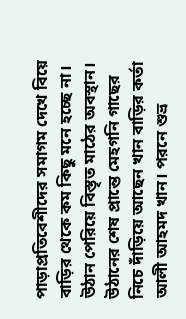পাড়াপ্রতিবেশীদের সমাগম দেখে বিয়ে বাড়ির থেকে কম কিছু মনে হচ্ছে না। উঠান পেরিয়ে বিস্তৃত মাঠের অবস্থান। উঠানের শেষ প্রান্তে মেহগনি গাছের নিচে দাঁড়িয়ে আছেন খান বাড়ির কর্তা আলী আহমদ খান। পরনে শুভ্র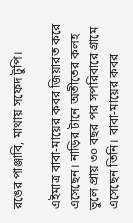রঙের পাঞ্জাবি, মাথায় সফেদ টুপি।

এইমাত্র বাবা-মায়ের কবর জিয়ারত করে এসেছেন। নাড়ির টানে অতীতের কলহ ভুলে প্রায় ৩০ বছর পর সপরিবারে গ্রামে এসেছেন তিনি। বাবা-মায়ের কবর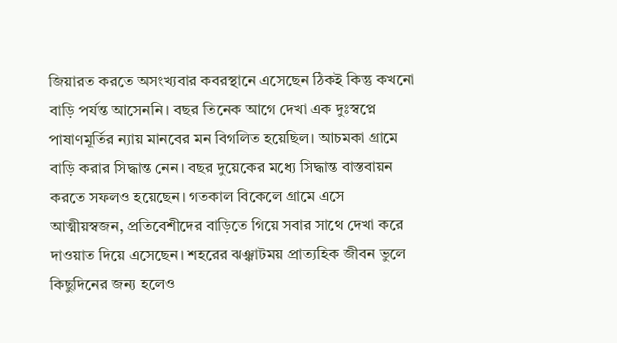জিয়ারত করতে অসংখ্যবার কবরস্থানে এসেছেন ঠিকই কিন্তু কখনো বাড়ি পর্যন্ত আসেননি। বছর তিনেক আগে দেখা এক দুঃস্বপ্নে পাষাণমূর্তির ন্যায় মানবের মন বিগলিত হয়েছিল। আচমকা গ্রামে বাড়ি করার সিদ্ধান্ত নেন। বছর দুয়েকের মধ্যে সিদ্ধান্ত বাস্তবায়ন করতে সফলও হয়েছেন। গতকাল বিকেলে গ্রামে এসে আত্মীয়স্বজন, প্রতিবেশীদের বাড়িতে গিয়ে সবার সাথে দেখা করে দাওয়াত দিয়ে এসেছেন। শহরের ঝঞ্ঝাটময় প্রাত্যহিক জীবন ভুলে কিছুদিনের জন্য হলেও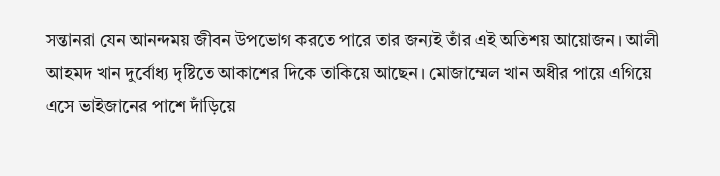সন্তানরা যেন আনন্দময় জীবন উপভোগ করতে পারে তার জন্যই তাঁর এই অতিশয় আয়োজন। আলী আহমদ খান দুর্বোধ্য দৃষ্টিতে আকাশের দিকে তাকিয়ে আছেন। মোজাম্মেল খান অধীর পায়ে এগিয়ে এসে ভাইজানের পাশে দাঁড়িয়ে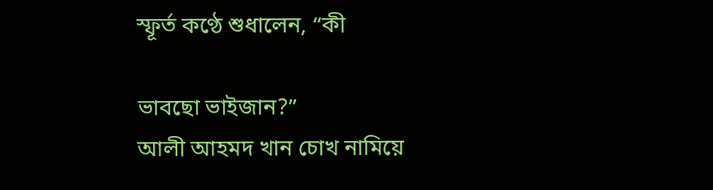স্ফূর্ত কণ্ঠে শুধালেন, “কী

ভাবছো ভাইজান?”
আলী আহমদ খান চোখ নামিয়ে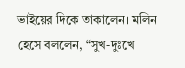ভাইয়ের দিকে তাকালেন। মলিন হেসে বললেন, “সুখ-দুঃখে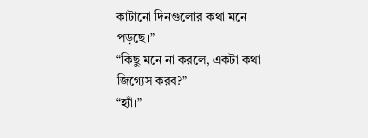কাটানো দিনগুলোর কথা মনে পড়ছে।”
“কিছু মনে না করলে, একটা কথা জিগ্যেস করব?”
“হ্যাঁ।”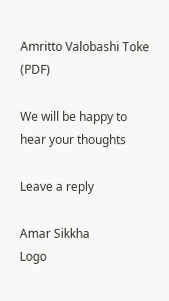Amritto Valobashi Toke (PDF)

We will be happy to hear your thoughts

Leave a reply

Amar Sikkha
Logo